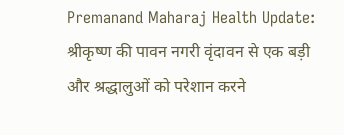Premanand Maharaj Health Update: श्रीकृष्ण की पावन नगरी वृंदावन से एक बड़ी और श्रद्धालुओं को परेशान करने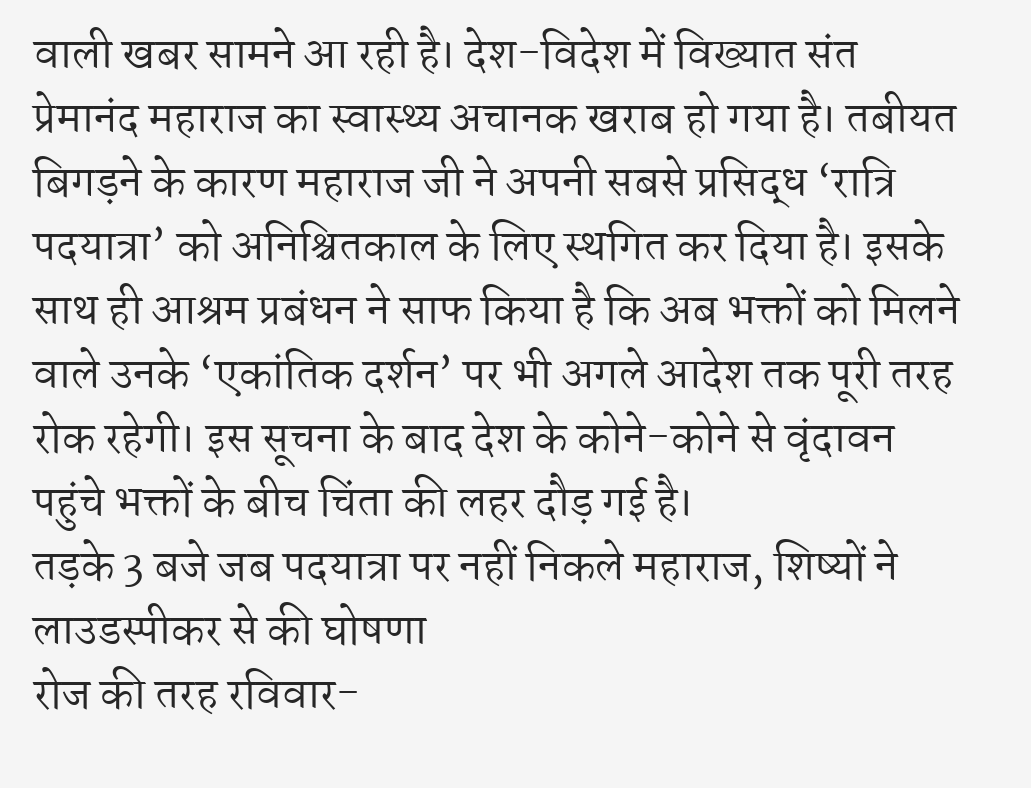वाली खबर सामने आ रही है। देश-विदेश में विख्यात संत प्रेमानंद महाराज का स्वास्थ्य अचानक खराब हो गया है। तबीयत बिगड़ने के कारण महाराज जी ने अपनी सबसे प्रसिद्ध ‘रात्रि पदयात्रा’ को अनिश्चितकाल के लिए स्थगित कर दिया है। इसके साथ ही आश्रम प्रबंधन ने साफ किया है कि अब भक्तों को मिलने वाले उनके ‘एकांतिक दर्शन’ पर भी अगले आदेश तक पूरी तरह रोक रहेगी। इस सूचना के बाद देश के कोने-कोने से वृंदावन पहुंचे भक्तों के बीच चिंता की लहर दौड़ गई है।
तड़के 3 बजे जब पदयात्रा पर नहीं निकले महाराज, शिष्यों ने लाउडस्पीकर से की घोषणा
रोज की तरह रविवार-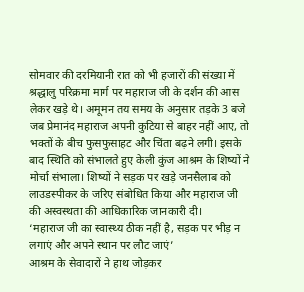सोमवार की दरमियानी रात को भी हजारों की संख्या में श्रद्धालु परिक्रमा मार्ग पर महाराज जी के दर्शन की आस लेकर खड़े थे। अमूमन तय समय के अनुसार तड़के 3 बजे जब प्रेमानंद महाराज अपनी कुटिया से बाहर नहीं आए, तो भक्तों के बीच फुसफुसाहट और चिंता बढ़ने लगी। इसके बाद स्थिति को संभालते हुए केली कुंज आश्रम के शिष्यों ने मोर्चा संभाला। शिष्यों ने सड़क पर खड़े जनसैलाब को लाउडस्पीकर के जरिए संबोधित किया और महाराज जी की अस्वस्थता की आधिकारिक जानकारी दी।
‘महाराज जी का स्वास्थ्य ठीक नहीं है, सड़क पर भीड़ न लगाएं और अपने स्थान पर लौट जाएं’
आश्रम के सेवादारों ने हाथ जोड़कर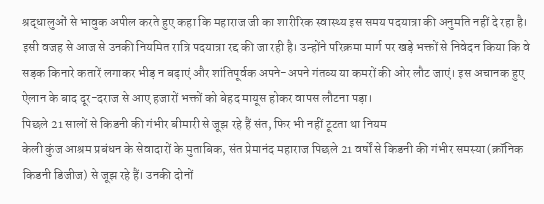श्रद्धालुओं से भावुक अपील करते हुए कहा कि महाराज जी का शारीरिक स्वास्थ्य इस समय पदयात्रा की अनुमति नहीं दे रहा है। इसी वजह से आज से उनकी नियमित रात्रि पदयात्रा रद्द की जा रही है। उन्होंने परिक्रमा मार्ग पर खड़े भक्तों से निवेदन किया कि वे सड़क किनारे कतारें लगाकर भीड़ न बढ़ाएं और शांतिपूर्वक अपने-अपने गंतव्य या कमरों की ओर लौट जाएं। इस अचानक हुए ऐलान के बाद दूर-दराज से आए हजारों भक्तों को बेहद मायूस होकर वापस लौटना पड़ा।
पिछले 21 सालों से किडनी की गंभीर बीमारी से जूझ रहे हैं संत, फिर भी नहीं टूटता था नियम
केली कुंज आश्रम प्रबंधन के सेवादारों के मुताबिक, संत प्रेमानंद महाराज पिछले 21 वर्षों से किडनी की गंभीर समस्या (क्रॉनिक किडनी डिजीज) से जूझ रहे हैं। उनकी दोनों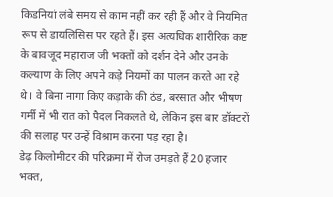किडनियां लंबे समय से काम नहीं कर रही हैं और वे नियमित रूप से डायलिसिस पर रहते हैं। इस अत्यधिक शारीरिक कष्ट के बावजूद महाराज जी भक्तों को दर्शन देने और उनके कल्याण के लिए अपने कड़े नियमों का पालन करते आ रहे थे। वे बिना नागा किए कड़ाके की ठंड, बरसात और भीषण गर्मी में भी रात को पैदल निकलते थे, लेकिन इस बार डॉक्टरों की सलाह पर उन्हें विश्राम करना पड़ रहा है।
डेढ़ किलोमीटर की परिक्रमा में रोज उमड़ते हैं 20 हजार भक्त,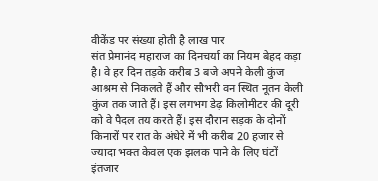वीकेंड पर संख्या होती है लाख पार
संत प्रेमानंद महाराज का दिनचर्या का नियम बेहद कड़ा है। वे हर दिन तड़के करीब 3 बजे अपने केली कुंज आश्रम से निकलते हैं और सौभरी वन स्थित नूतन केली कुंज तक जाते हैं। इस लगभग डेढ़ किलोमीटर की दूरी को वे पैदल तय करते हैं। इस दौरान सड़क के दोनों किनारों पर रात के अंधेरे में भी करीब 20 हजार से ज्यादा भक्त केवल एक झलक पाने के लिए घंटों इंतजार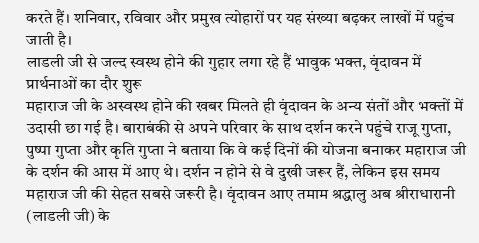करते हैं। शनिवार, रविवार और प्रमुख त्योहारों पर यह संख्या बढ़कर लाखों में पहुंच जाती है।
लाडली जी से जल्द स्वस्थ होने की गुहार लगा रहे हैं भावुक भक्त, वृंदावन में प्रार्थनाओं का दौर शुरू
महाराज जी के अस्वस्थ होने की खबर मिलते ही वृंदावन के अन्य संतों और भक्तों में उदासी छा गई है। बाराबंकी से अपने परिवार के साथ दर्शन करने पहुंचे राजू गुप्ता, पुष्पा गुप्ता और कृति गुप्ता ने बताया कि वे कई दिनों की योजना बनाकर महाराज जी के दर्शन की आस में आए थे। दर्शन न होने से वे दुखी जरूर हैं, लेकिन इस समय महाराज जी की सेहत सबसे जरूरी है। वृंदावन आए तमाम श्रद्धालु अब श्रीराधारानी (लाडली जी) के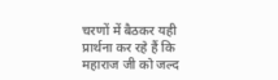चरणों में बैठकर यही प्रार्थना कर रहे हैं कि महाराज जी को जल्द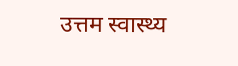उत्तम स्वास्थ्य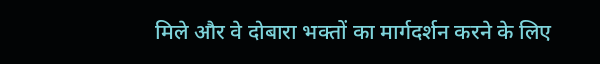मिले और वे दोबारा भक्तों का मार्गदर्शन करने के लिए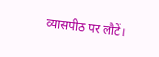व्यासपीठ पर लौटें।